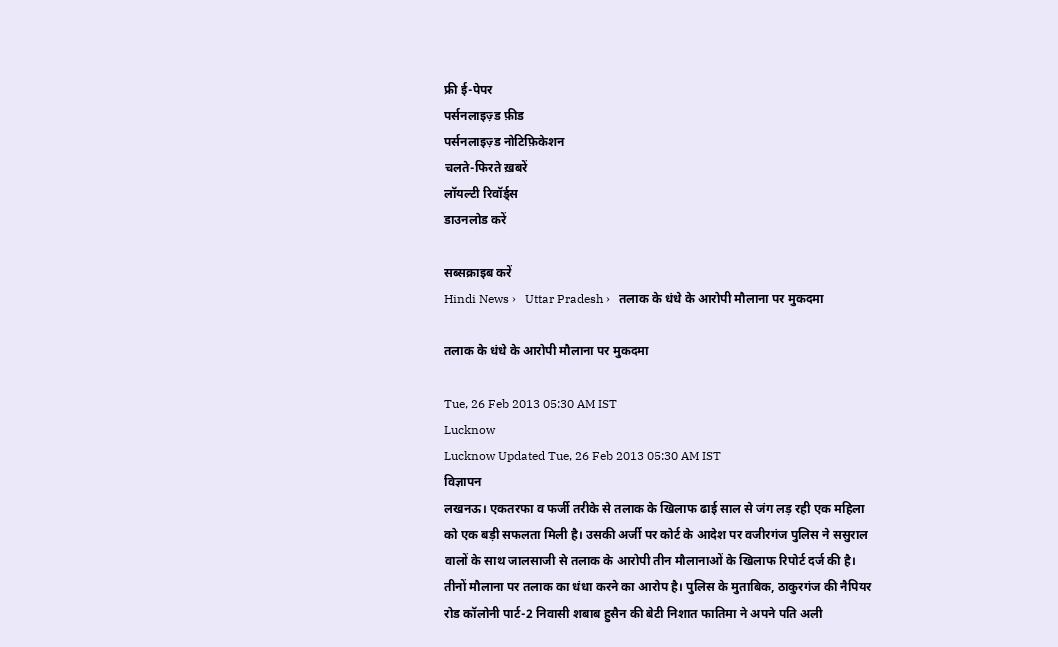फ्री ई-पेपर
पर्सनलाइज़्ड फ़ीड
पर्सनलाइज़्ड नोटिफ़िकेशन
चलते-फिरते ख़बरें
लॉयल्टी रिवॉर्ड्स
डाउनलोड करें

सब्सक्राइब करें
Hindi News ›   Uttar Pradesh ›   तलाक के धंधे के आरोपी मौलाना पर मुकदमा

तलाक के धंधे के आरोपी मौलाना पर मुकदमा

Tue, 26 Feb 2013 05:30 AM IST
Lucknow
Lucknow Updated Tue, 26 Feb 2013 05:30 AM IST
विज्ञापन
लखनऊ। एकतरफा व फर्जी तरीके से तलाक के खिलाफ ढाई साल से जंग लड़ रही एक महिला को एक बड़ी सफलता मिली है। उसकी अर्जी पर कोर्ट के आदेश पर वजीरगंज पुलिस ने ससुराल वालों के साथ जालसाजी से तलाक के आरोपी तीन मौलानाओं के खिलाफ रिपोर्ट दर्ज की है। तीनों मौलाना पर तलाक का धंधा करने का आरोप है। पुलिस के मुताबिक, ठाकुरगंज की नैपियर रोड कॉलोनी पार्ट-2 निवासी शबाब हुसैन की बेटी निशात फातिमा ने अपने पति अली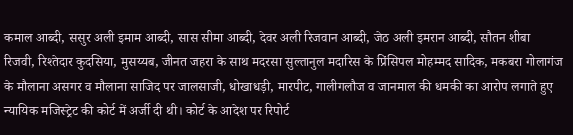कमाल आब्दी, ससुर अली इमाम आब्दी, सास सीमा आब्दी, देवर अली रिजवान आब्दी, जेठ अली इमरान आब्दी, सौतन शीबा रिजवी, रिश्तेदार कुदसिया, मुसय्यब, जीनत जहरा के साथ मदरसा सुल्तानुल मदारिस के प्रिंसिपल मोहम्मद सादिक, मकबरा गोलागंज के मौलाना असगर व मौलाना साजिद पर जालसाजी, धोखाधड़ी, मारपीट, गालीगलौज व जानमाल की धमकी का आरोप लगाते हुए न्यायिक मजिस्ट्रेट की कोर्ट में अर्जी दी थी। कोर्ट के आदेश पर रिपोर्ट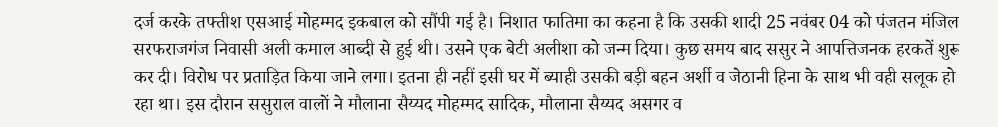दर्ज करके तफ्तीश एसआई मोहम्मद इकबाल को सौंपी गई है। निशात फातिमा का कहना है कि उसकी शादी 25 नवंबर 04 को पंजतन मंजिल सरफराजगंज निवासी अली कमाल आब्दी से हुई थी। उसने एक बेटी अलीशा को जन्म दिया। कुछ समय बाद ससुर ने आपत्तिजनक हरकतें शुरू कर दी। विरोध पर प्रताड़ित किया जाने लगा। इतना ही नहीं इसी घर में ब्याही उसकी बड़ी बहन अर्शी व जेठानी हिना के साथ भी वही सलूक हो रहा था। इस दौरान ससुराल वालों ने मौलाना सैय्यद मोहम्मद सादिक, मौलाना सैय्यद असगर व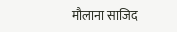मौलाना साजिद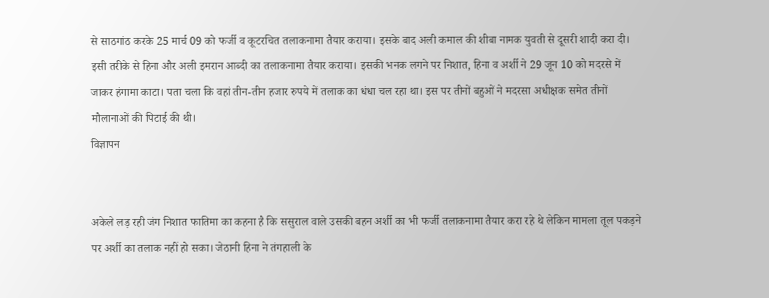से साठगांठ करके 25 मार्च 09 को फर्जी व कूटरचित तलाकनामा तैयार कराया। इसके बाद अली कमाल की शीबा नामक युवती से दूसरी शादी करा दी। इसी तरीके से हिना और अली इमरान आब्दी का तलाकनामा तैयार कराया। इसकी भनक लगने पर निशात, हिना व अर्शी ने 29 जून 10 को मदरसे में जाकर हंगामा काटा। पता चला कि वहां तीन-तीन हजार रुपये में तलाक का धंधा चल रहा था। इस पर तीनों बहुओं ने मदरसा अधीक्षक समेत तीनों मौलानाओं की पिटाई की थी।
विज्ञापन


अकेले लड़ रही जंग निशात फातिमा का कहना है कि ससुराल वाले उसकी बहन अर्शी का भी फर्जी तलाकनामा तैयार करा रहे थे लेकिन मामला तूल पकड़ने पर अर्शी का तलाक नहीं हो सका। जेठानी हिना ने तंगहाली के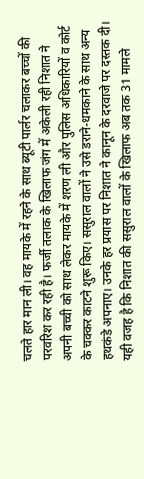चलते हार मान ली। वह मायके में रहने के साथ ब्यूटी पार्लर चलाकर बच्चों की परवरिश कर रही है। फर्जी तलाक के खिलाफ जंग में अकेली रही निशात ने अपनी बच्ची को साथ लेकर मायके में शरण ली और पुलिस अधिकारियों व कोर्ट के चक्कर काटने शुरू किए। ससुराल वालों ने उसे डराने-धमकाने के साथ अन्य हथकंडे अपनाए। उनके हर प्रयास पर निशात ने कानून के दरवाजे पर दस्तक दी। यही वजह है कि निशात की ससुराल वालों के खिलाफ अब तक 31 मामले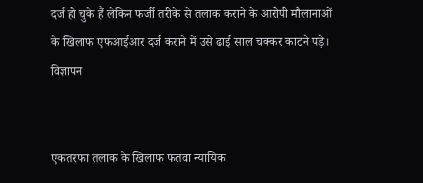दर्ज हो चुके हैं लेकिन फर्जी तरीके से तलाक कराने के आरोपी मौलानाओं के खिलाफ एफआईआर दर्ज कराने में उसे ढाई साल चक्कर काटने पड़े।
विज्ञापन


एकतरफा तलाक के खिलाफ फतवा न्यायिक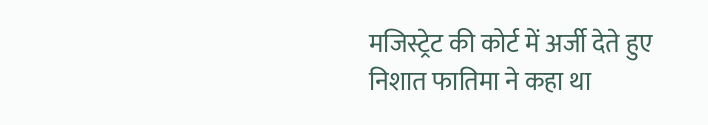मजिस्ट्रेट की कोर्ट में अर्जी देते हुए निशात फातिमा ने कहा था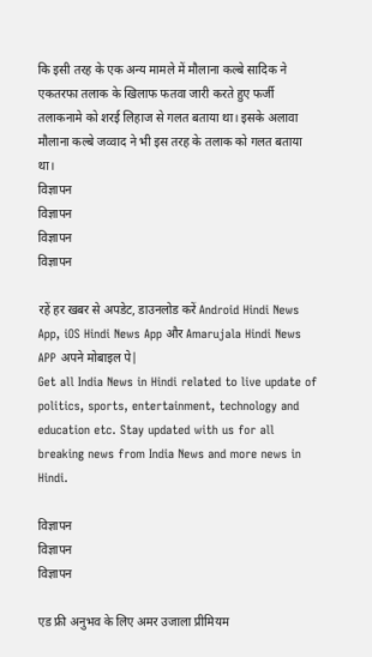कि इसी तरह के एक अन्य मामले में मौलाना कल्बे सादिक ने एकतरफा तलाक के खिलाफ फतवा जारी करते हुए फर्जी तलाकनामे को शरई लिहाज से गलत बताया था। इसके अलावा मौलाना कल्बे जव्वाद ने भी इस तरह के तलाक को गलत बताया था।
विज्ञापन
विज्ञापन
विज्ञापन
विज्ञापन

रहें हर खबर से अपडेट, डाउनलोड करें Android Hindi News App, iOS Hindi News App और Amarujala Hindi News APP अपने मोबाइल पे|
Get all India News in Hindi related to live update of politics, sports, entertainment, technology and education etc. Stay updated with us for all breaking news from India News and more news in Hindi.

विज्ञापन
विज्ञापन
विज्ञापन

एड फ्री अनुभव के लिए अमर उजाला प्रीमियम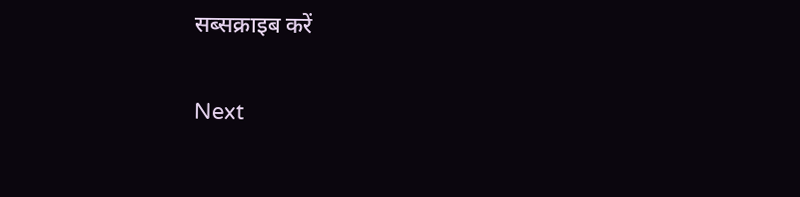सब्सक्राइब करें

Next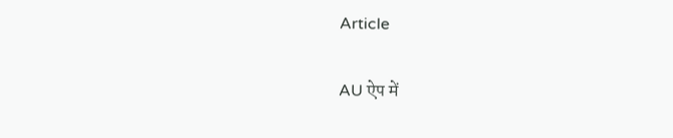Article

AU ऐप में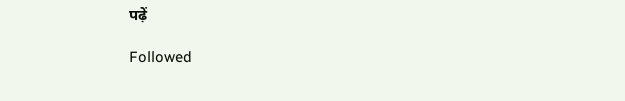पढ़ें

Followed